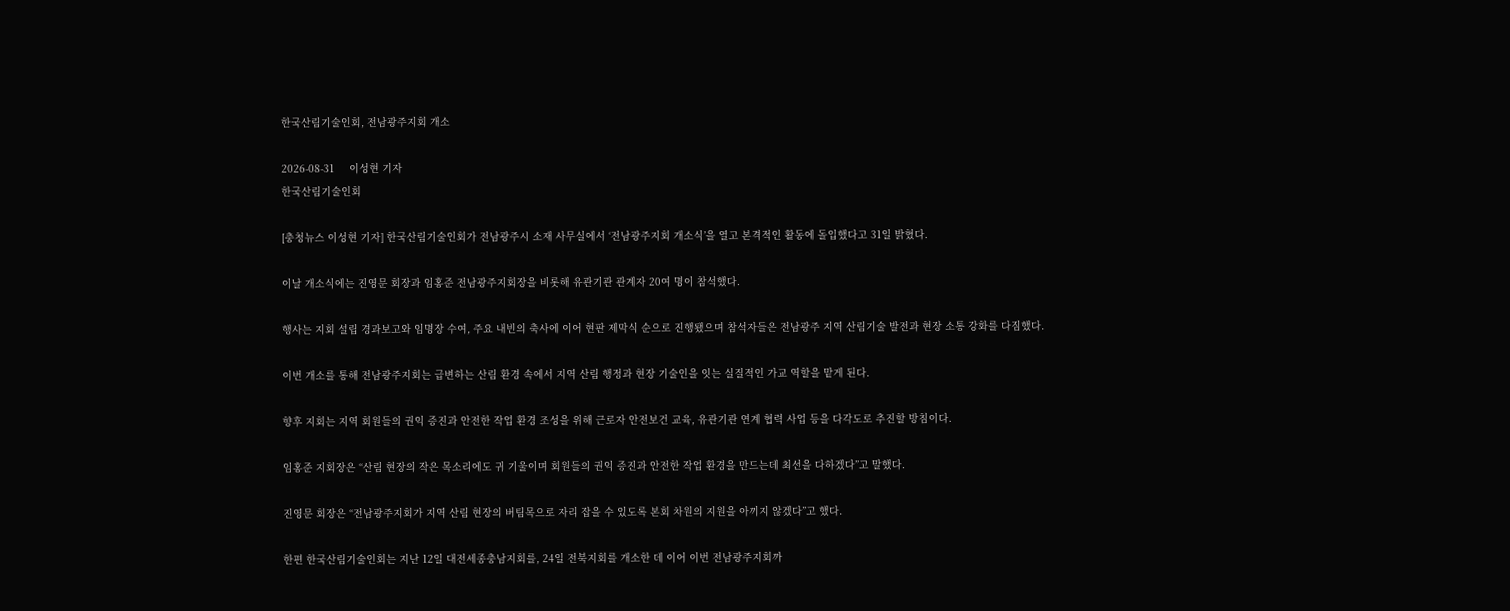한국산림기술인회, 전남광주지회 개소

2026-08-31     이성현 기자
한국산림기술인회

[충청뉴스 이성현 기자] 한국산림기술인회가 전남광주시 소재 사무실에서 ‘전남광주지회 개소식’을 열고 본격적인 활동에 돌입했다고 31일 밝혔다.

이날 개소식에는 진영문 회장과 임홍준 전남광주지회장을 비롯해 유관기관 관계자 20여 명이 참석했다.

행사는 지회 설립 경과보고와 임명장 수여, 주요 내빈의 축사에 이어 현판 제막식 순으로 진행됐으며 참석자들은 전남광주 지역 산림기술 발전과 현장 소통 강화를 다짐했다.

이번 개소를 통해 전남광주지회는 급변하는 산림 환경 속에서 지역 산림 행정과 현장 기술인을 잇는 실질적인 가교 역할을 맡게 된다.

향후 지회는 지역 회원들의 권익 증진과 안전한 작업 환경 조성을 위해 근로자 안전보건 교육, 유관기관 연계 협력 사업 등을 다각도로 추진할 방침이다.

임홍준 지회장은 “산림 현장의 작은 목소리에도 귀 기울이며 회원들의 권익 증진과 안전한 작업 환경을 만드는데 최선을 다하겠다”고 말했다.

진영문 회장은 “전남광주지회가 지역 산림 현장의 버팀목으로 자리 잡을 수 있도록 본회 차원의 지원을 아끼지 않겠다”고 했다.

한편 한국산림기술인회는 지난 12일 대전세종충남지회를, 24일 전북지회를 개소한 데 이어 이번 전남광주지회까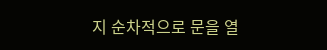지 순차적으로 문을 열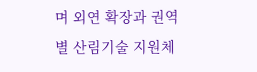며 외연 확장과 권역별 산림기술 지원체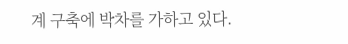계 구축에 박차를 가하고 있다.